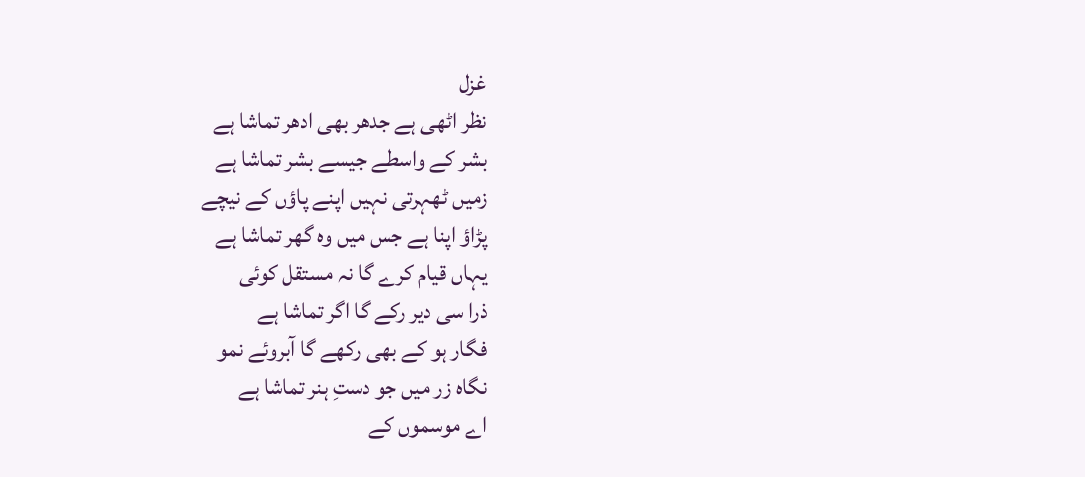غزل
نظر اٹھی ہے جدھر بھی ادھر تماشا ہے
بشر کے واسطے جیسے بشر تماشا ہے
زمیں ٹھہرتی نہیں اپنے پاؤں کے نیچے
پڑاؤ اپنا ہے جس میں وہ گھر تماشا ہے
یہاں قیام کرے گا نہ مستقل کوئی
ذرا سی دیر رکے گا اگر تماشا ہے
فگار ہو کے بھی رکھے گا آبروئے نمو
نگاہ زر میں جو دستِ ہنر تماشا ہے
اے موسموں کے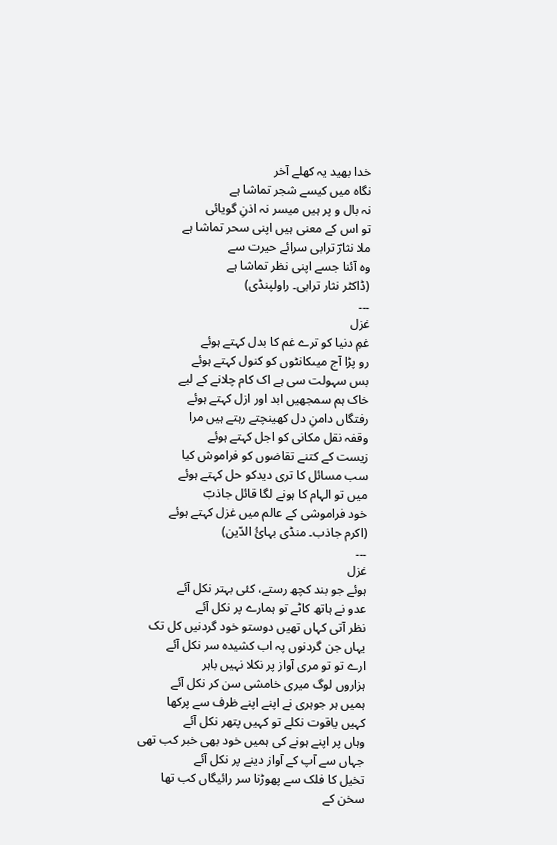خدا بھید یہ کھلے آخر
نگاہ میں کیسے شجر تماشا ہے
نہ بال و پر ہیں میسر نہ اذنِ گویائی
تو اس کے معنی ہیں اپنی سحر تماشا ہے
ملا نثارؔ ترابی سرائے حیرت سے
وہ آئنا جسے اپنی نظر تماشا ہے
(ڈاکٹر نثار ترابی۔ راولپنڈی)
۔۔۔
غزل
غمِ دنیا کو ترے غم کا بدل کہتے ہوئے
رو پڑا آج میںکانٹوں کو کنول کہتے ہوئے
بس سہولت سی ہے اک کام چلانے کے لیے
خاک ہم سمجھیں ابد اور ازل کہتے ہوئے
رفتگاں دامنِ دل کھینچتے رہتے ہیں مرا
وقفہ نقل مکانی کو اجل کہتے ہوئے
زیست کے کتنے تقاضوں کو فراموش کیا
سب مسائل کا تری دیدکو حل کہتے ہوئے
میں تو الہام کا ہونے لگا قائل جاذبؔ
خود فراموشی کے عالم میں غزل کہتے ہوئے
(اکرم جاذب۔ منڈی بہائُ الدّین)
۔۔۔
غزل
ہوئے جو بند کچھ رستے، کئی بہتر نکل آئے
عدو نے ہاتھ کاٹے تو ہمارے پر نکل آئے
نظر آتی کہاں تھیں دوستو خود گردنیں کل تک
یہاں جن گردنوں پہ اب کشیدہ سر نکل آئے
ارے تو تو مری آواز پر نکلا نہیں باہر
ہزاروں لوگ میری خامشی سن کر نکل آئے
ہمیں ہر جوہری نے اپنے اپنے ظرف سے پرکھا
کہیں یاقوت نکلے تو کہیں پتھر نکل آئے
وہاں پر اپنے ہونے کی ہمیں خود بھی خبر کب تھی
جہاں سے آپ کے آواز دینے پر نکل آئے
تخیل کا فلک سے پھوڑنا سر رائیگاں کب تھا
سخن کے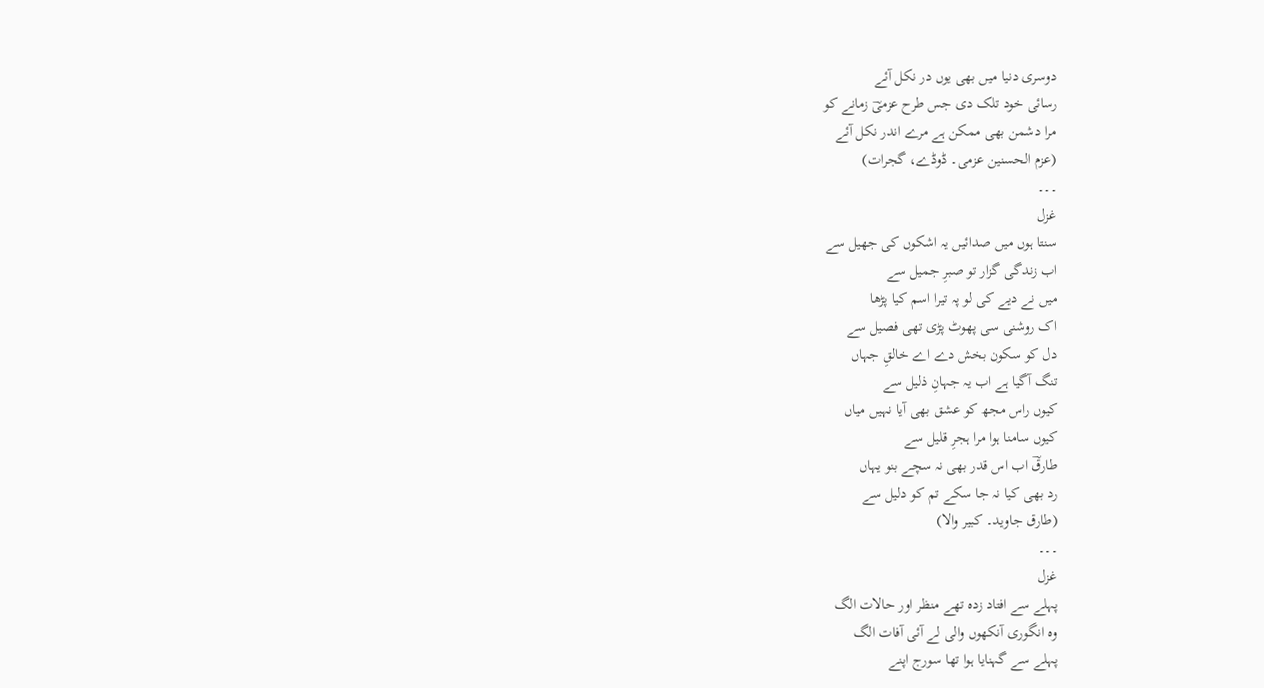دوسری دنیا میں بھی یوں در نکل آئے
رسائی خود تلک دی جس طرح عزمیؔ زمانے کو
مرا دشمن بھی ممکن ہے مرے اندر نکل آئے
(عزم الحسنین عزمی۔ ڈوڈے، گجرات)
۔۔۔
غزل
سنتا ہوں میں صدائیں یہ اشکوں کی جھیل سے
اب زندگی گزار تو صبرِ جمیل سے
میں نے دیے کی لو پہ تیرا اسم کیا پڑھا
اک روشنی سی پھوٹ پڑی تھی فصیل سے
دل کو سکون بخش دے اے خالقِ جہاں
تنگ آگیا ہے اب یہ جہانِ ذلیل سے
کیوں راس مجھ کو عشق بھی آیا نہیں میاں
کیوں سامنا ہوا مرا ہجرِ قلیل سے
طارقؔ اب اس قدر بھی نہ سچے بنو یہاں
رد بھی کیا نہ جا سکے تم کو دلیل سے
(طارق جاوید۔ کبیر والا)
۔۔۔
غزل
پہلے سے افتاد زدہ تھے منظر اور حالات الگ
وہ انگوری آنکھوں والی لے آئی آفات الگ
پہلے سے گہنایا ہوا تھا سورج اپنے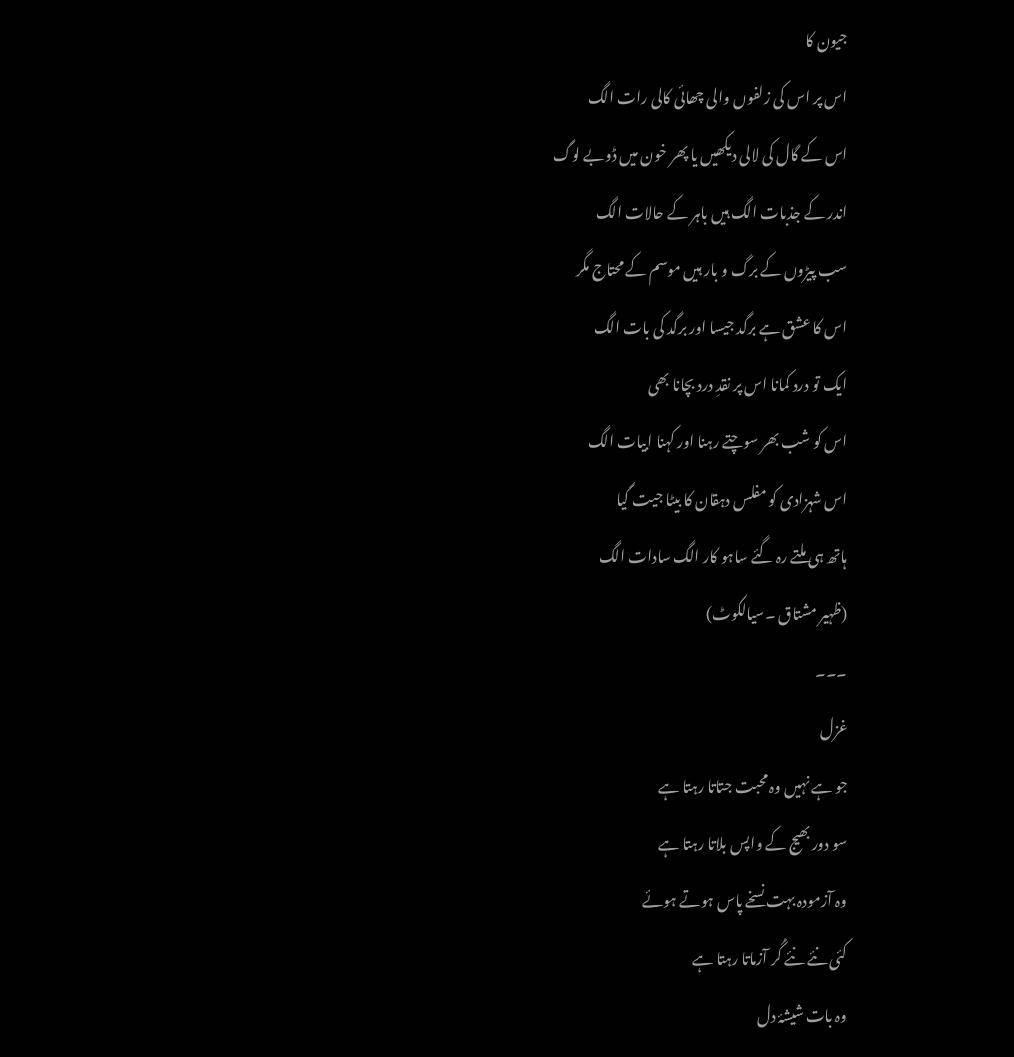جیون کا
اس پر اس کی زلفوں والی چھائی کالی رات الگ
اس کے گال کی لالی دیکھیں یا پھر خون میں ڈوبے لوگ
اندر کے جذبات الگ ہیں باہر کے حالات الگ
سب پیڑوں کے برگ و بار ہیں موسم کے محتاج مگر
اس کا عشق ہے برگد جیسا اور برگد کی بات الگ
ایک تو درد کمانا اس پر نقدِ درد بچانا بھی
اس کو شب بھر سوچتے رہنا اور کہنا ابیات الگ
اس شہزادی کو مفلس دہقان کا بیٹا جیت گیا
ہاتھ ہی ملتے رہ گئے ساہو کار الگ سادات الگ
(ظہیر مشتاق ۔سیالکوٹ)
۔۔۔
غزل
جو ہے نہیں وہ محبت جتاتا رہتا ہے
سو دور بھیج کے واپس بلاتا رہتا ہے
وہ آزمودہ بہت نسخے پاس ہوتے ہوئے
کئی نئے نئے گُر آزماتا رہتا ہے
وہ بات شیشۂ دل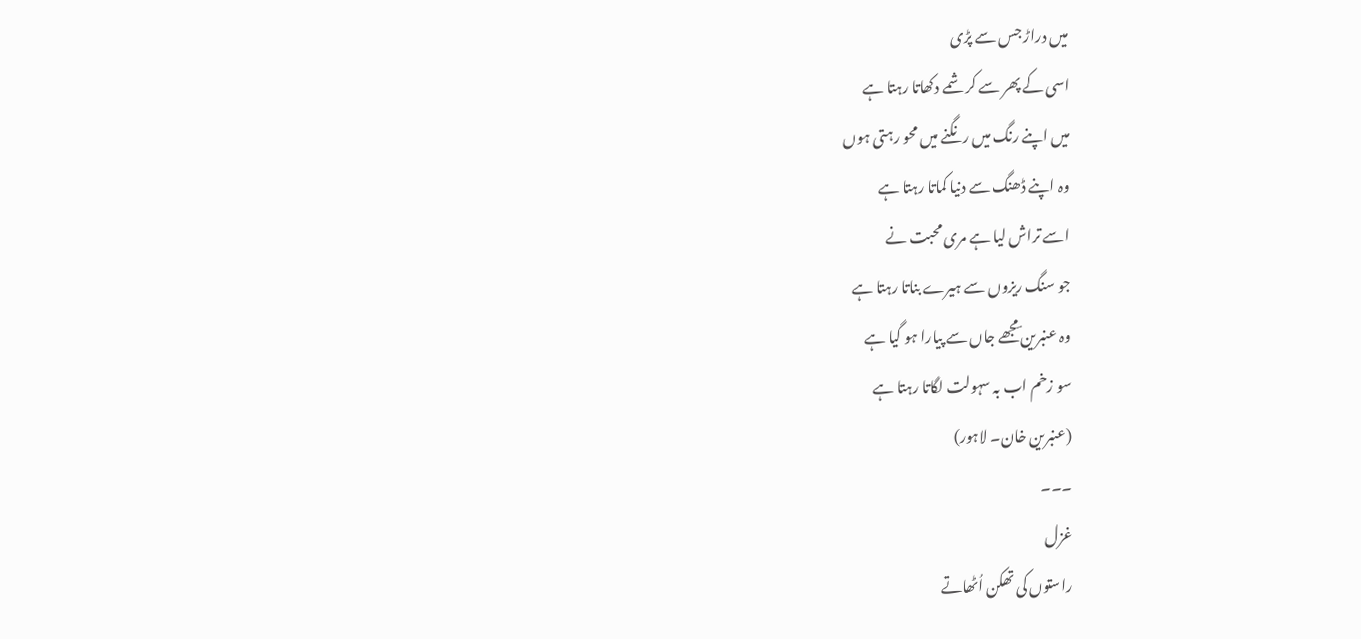میں دراڑ جس سے پڑی
اسی کے پھر سے کرشمے دکھاتا رہتا ہے
میں اپنے رنگ میں رنگنے میں محو رہتی ہوں
وہ اپنے ڈھنگ سے دنیا کماتا رہتا ہے
اسے تراش لیا ہے مری محبت نے
جو سنگ ریزوں سے ہیرے بناتا رہتا ہے
وہ عنبرین ؔمجھے جاں سے پیارا ہو گیا ہے
سو زخم اب بہ سہولت لگاتا رہتا ہے
(عنبرین خان۔ لاہور)
۔۔۔
غزل
راستوں کی تھکن اُٹھاتے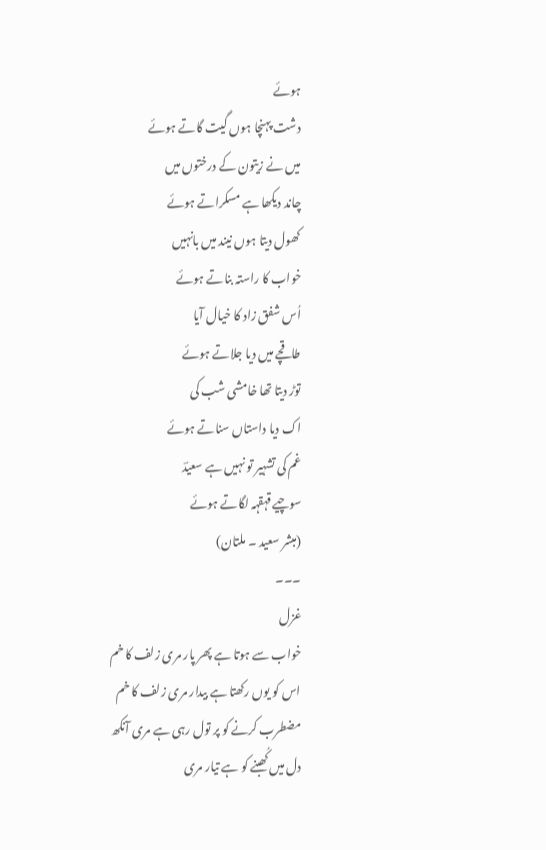ہوئے
دشت پہنچا ہوں گیت گاتے ہوئے
میں نے زیتون کے درختوں میں
چاند دیکھا ہے مسکراتے ہوئے
کھول دیتا ہوں نیند میں بانہیں
خواب کا راستہ بناتے ہوئے
اُس شفق زاد کا خیال آیا
طاقچے میں دیا جلاتے ہوئے
توڑ دیتا تھا خامشی شب کی
اک دیا داستاں سناتے ہوئے
غم کی تشہیر تو نہیں ہے سعیدؔ
سوچیے قہقہہ لگاتے ہوئے
(مبشر سعید ۔ ملتان)
۔۔۔
غزل
خواب سے ہوتا ہے پھر پار مری زلف کا خم
اس کو یوں رکھتا ہے بیدار مری زلف کا خم
مضطرب کرنے کو پر تول رہی ہے مری آنکھ
دل میں کُھبنے کو ہے تیار مری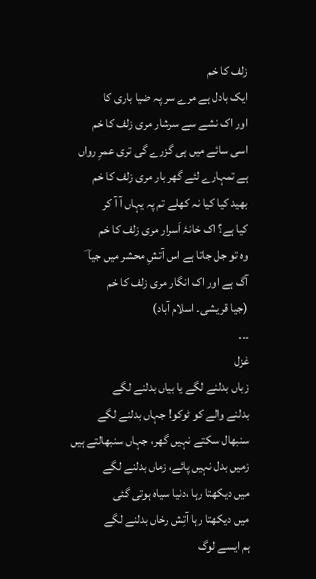زلف کا خم
ایک بادل ہے مرے سر پہ ضیا باری کا
اور اک نشے سے سرشار مری زلف کا خم
اسی سائے میں ہی گزرے گی تری عمرِ رواں
ہے تمہارے لئے گھر بار مری زلف کا خم
بھید کیا کیا نہ کھلے تم پہ یہاں آ آ کر
کیا ہے؟ اک خانۂ اَسرار مری زلف کا خم
وہ تو جل جاتا ہے اس آتشِ محشر میں جیا ؔ
آگ ہے اور اک انگار مری زلف کا خم
(جیا قریشی۔ اسلام آباد)
۔۔۔
غزل
زباں بدلنے لگے یا بیاں بدلنے لگے
بدلنے والے کو ٹوکو! جہاں بدلنے لگے
سنبھال سکتے نہیں گھر، جہاں سنبھالتے ہیں
زمیں بدل نہیں پائے، زماں بدلنے لگے
میں دیکھتا رہا ،دنیا سیاہ ہوتی گئی
میں دیکھتا رہا آتِش رخاں بدلنے لگے
ہم ایسے لوگ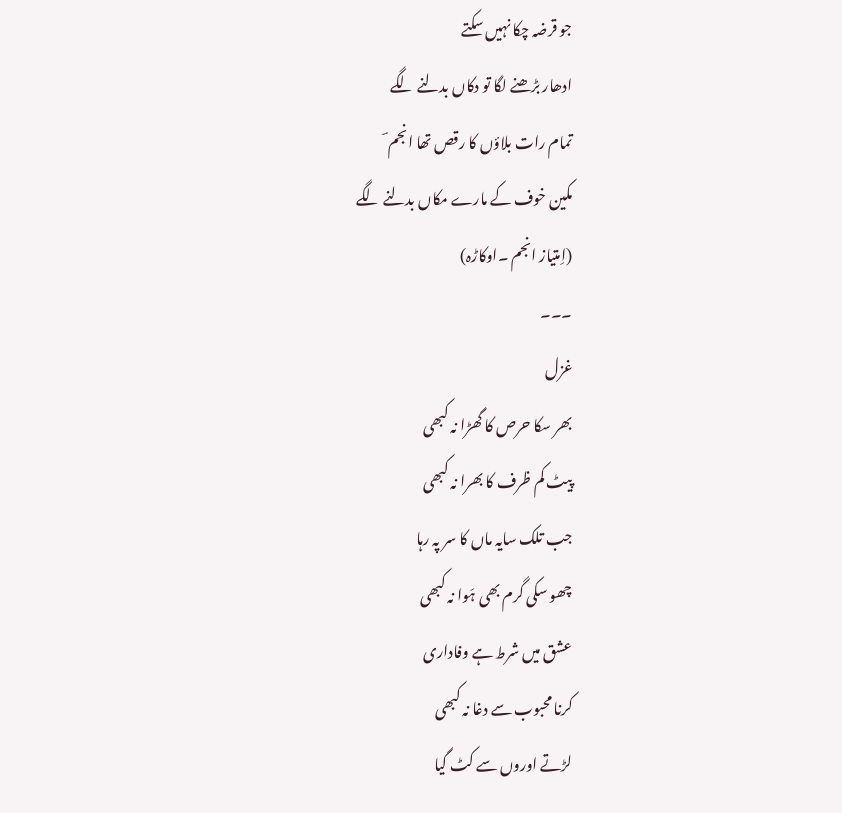جو قرضہ چکا نہیں سکتے
ادھار بڑھنے لگا تو دکاں بدلنے لگے
تمام رات بلاؤں کا رقص تھا انجم ؔ
مکین خوف کے مارے مکاں بدلنے لگے
(اِمتیاز انجم ۔اوکاڑہ)
۔۔۔
غزل
بھر سکا حرص کا گھڑا نہ کبھی
پیٹ کم ظرف کا بھرا نہ کبھی
جب تلک سایہ ماں کا سر پہ رہا
چھو سکی گرم بھی ہَوا نہ کبھی
عشق میں شرط ہے وفاداری
کرنا محبوب سے دغا نہ کبھی
لڑتے اوروں سے کٹ گیا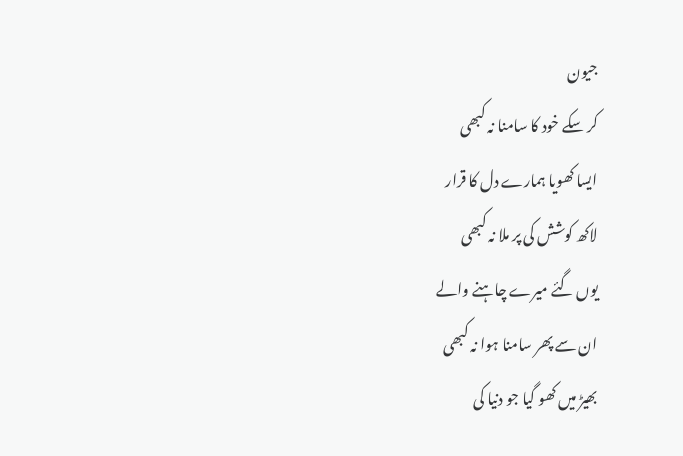جیون
کر سکے خود کا سامنا نہ کبھی
ایسا کھویا ہمارے دل کا قرار
لاکھ کوشش کی پر ملا نہ کبھی
یوں گئے میرے چاہنے والے
ان سے پھر سامنا ہوا نہ کبھی
بھیڑ میں کھو گیا جو دنیا کی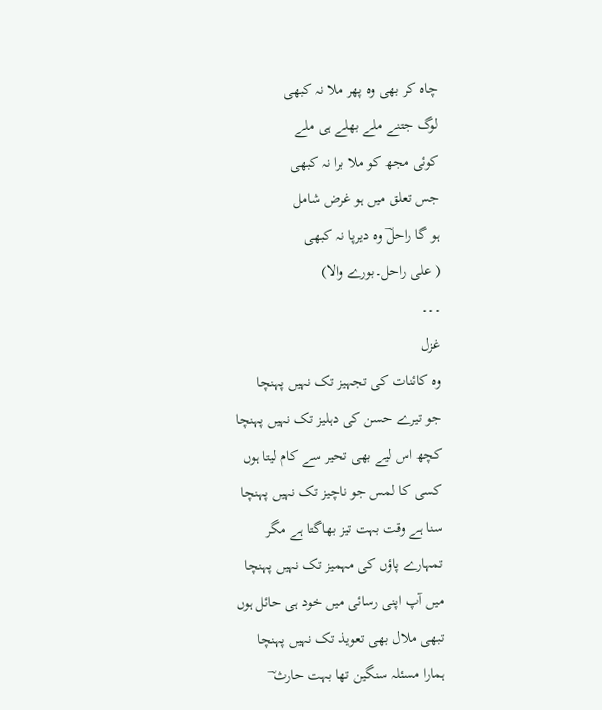چاہ کر بھی وہ پھر ملا نہ کبھی
لوگ جتنے ملے بھلے ہی ملے
کوئی مجھ کو ملا برا نہ کبھی
جس تعلق میں ہو غرض شامل
ہو گا راحلؔ وہ دیرپا نہ کبھی
( علی راحل۔بورے والا)
۔۔۔
غزل
وہ کائنات کی تجہیز تک نہیں پہنچا
جو تیرے حسن کی دہلیز تک نہیں پہنچا
کچھ اس لیے بھی تحیر سے کام لیتا ہوں
کسی کا لمس جو ناچیز تک نہیں پہنچا
سنا ہے وقت بہت تیز بھاگتا ہے مگر
تمہارے پاؤں کی مہمیز تک نہیں پہنچا
میں آپ اپنی رسائی میں خود ہی حائل ہوں
تبھی ملال بھی تعویذ تک نہیں پہنچا
ہمارا مسئلہ سنگین تھا بہت حارث ؔ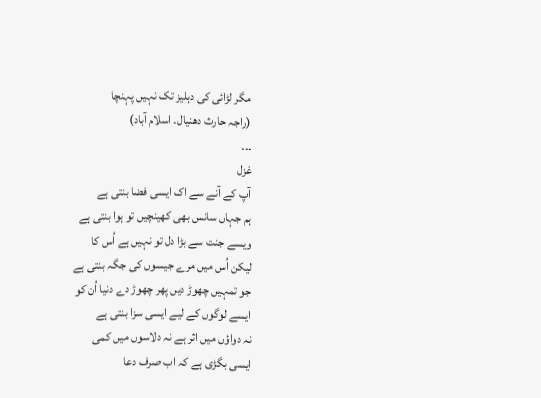مگر لڑائی کی دہلیز تک نہیں پہنچا
(راجہ حارث دھنیال۔ اسلام آباد)
۔۔۔
غزل
آپ کے آنے سے اک ایسی فضا بنتی ہے
ہم جہاں سانس بھی کھینچیں تو ہوا بنتی ہے
ویسے جنت سے بڑا دل تو نہیں ہے اُس کا
لیکن اُس میں مرے جیسوں کی جگہ بنتی ہے
جو تمہیں چھوڑ دیں پھر چھوڑ دے دنیا اُن کو
ایسے لوگوں کے لیے ایسی سزا بنتی ہے
نہ دواؤں میں اثر ہے نہ دلاسوں میں کمی
ایسی بگڑی ہے کہ اب صرف دعا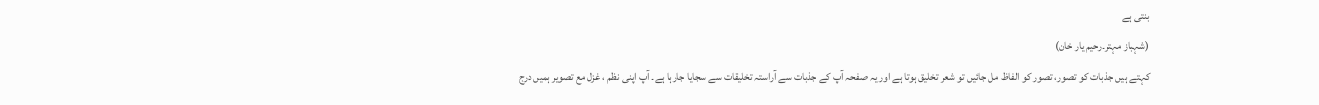بنتی ہے
(شہباز مہتر۔رحیم یار خان)
کہتے ہیں جذبات کو تصور، تصور کو الفاظ مل جائیں تو شعر تخلیق ہوتا ہے اور یہ صفحہ آپ کے جذبات سے آراستہ تخلیقات سے سجایا جارہا ہے۔ آپ اپنی نظم ، غزل مع تصویر ہمیں درج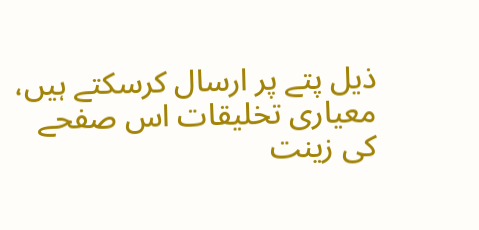ذیل پتے پر ارسال کرسکتے ہیں، معیاری تخلیقات اس صفحے کی زینت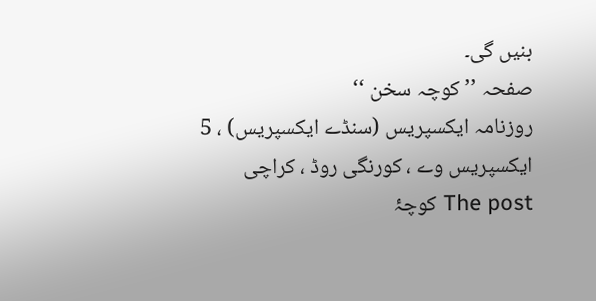بنیں گی۔
صفحہ ’’کوچہ سخن ‘‘
روزنامہ ایکسپریس (سنڈے ایکسپریس) ، 5 ایکسپریس وے ، کورنگی روڈ ، کراچی
The post کوچۂ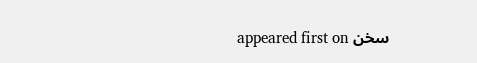سخن appeared first on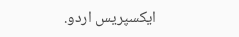ایکسپریس اردو.